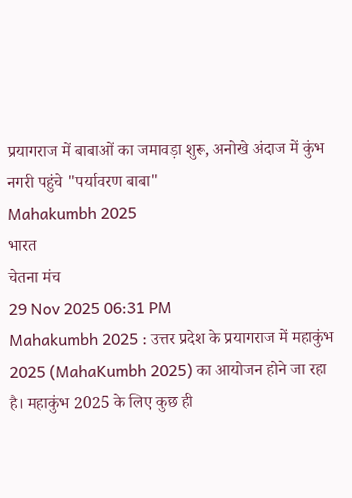प्रयागराज में बाबाओं का जमावड़ा शुरू, अनोखे अंदाज में कुंभ नगरी पहुंचे "पर्यावरण बाबा"
Mahakumbh 2025
भारत
चेतना मंच
29 Nov 2025 06:31 PM
Mahakumbh 2025 : उत्तर प्रदेश के प्रयागराज में महाकुंभ 2025 (MahaKumbh 2025) का आयोजन होने जा रहा है। महाकुंभ 2025 के लिए कुछ ही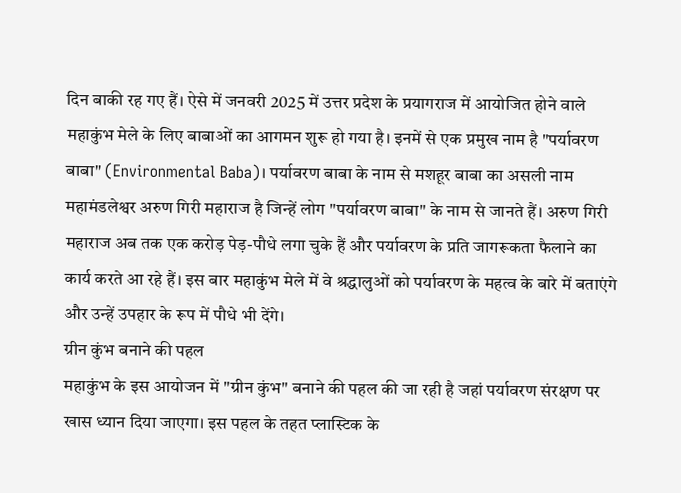दिन बाकी रह गए हैं। ऐसे में जनवरी 2025 में उत्तर प्रदेश के प्रयागराज में आयोजित होने वाले महाकुंभ मेले के लिए बाबाओं का आगमन शुरू हो गया है। इनमें से एक प्रमुख नाम है "पर्यावरण बाबा" (Environmental Baba)। पर्यावरण बाबा के नाम से मशहूर बाबा का असली नाम महामंडलेश्वर अरुण गिरी महाराज है जिन्हें लोग "पर्यावरण बाबा" के नाम से जानते हैं। अरुण गिरी महाराज अब तक एक करोड़ पेड़-पौधे लगा चुके हैं और पर्यावरण के प्रति जागरूकता फैलाने का कार्य करते आ रहे हैं। इस बार महाकुंभ मेले में वे श्रद्धालुओं को पर्यावरण के महत्व के बारे में बताएंगे और उन्हें उपहार के रूप में पौधे भी देंगे।
ग्रीन कुंभ बनाने की पहल
महाकुंभ के इस आयोजन में "ग्रीन कुंभ" बनाने की पहल की जा रही है जहां पर्यावरण संरक्षण पर खास ध्यान दिया जाएगा। इस पहल के तहत प्लास्टिक के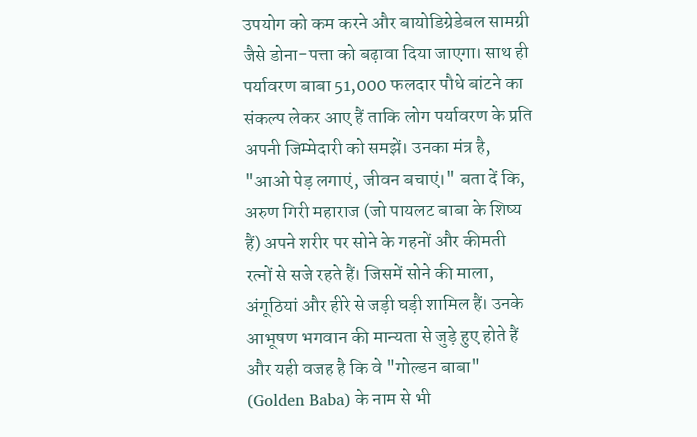उपयोग को कम करने और बायोडिग्रेडेबल सामग्री जैसे डोना-पत्ता को बढ़ावा दिया जाएगा। साथ ही पर्यावरण बाबा 51,000 फलदार पौधे बांटने का संकल्प लेकर आए हैं ताकि लोग पर्यावरण के प्रति अपनी जिम्मेदारी को समझें। उनका मंत्र है, "आओ पेड़ लगाएं, जीवन बचाएं।" बता दें कि, अरुण गिरी महाराज (जो पायलट बाबा के शिष्य हैं) अपने शरीर पर सोने के गहनों और कीमती रत्नों से सजे रहते हैं। जिसमें सोने की माला, अंगूठियां और हीरे से जड़ी घड़ी शामिल हैं। उनके आभूषण भगवान की मान्यता से जुड़े हुए होते हैं और यही वजह है कि वे "गोल्डन बाबा" (Golden Baba) के नाम से भी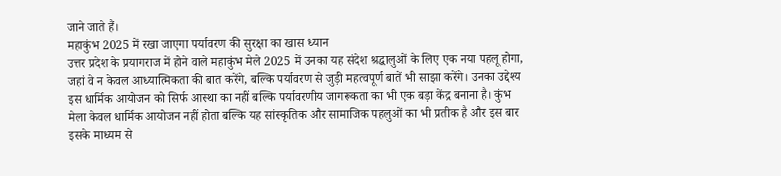जाने जाते हैं।
महाकुंभ 2025 में रखा जाएगा पर्यावरण की सुरक्षा का खास ध्यान
उत्तर प्रदेश के प्रयागराज में होने वाले महाकुंभ मेले 2025 में उनका यह संदेश श्रद्धालुओं के लिए एक नया पहलू होगा, जहां वे न केवल आध्यात्मिकता की बात करेंगे, बल्कि पर्यावरण से जुड़ी महत्वपूर्ण बातें भी साझा करेंगे। उनका उद्देश्य इस धार्मिक आयोजन को सिर्फ आस्था का नहीं बल्कि पर्यावरणीय जागरूकता का भी एक बड़ा केंद्र बनाना है। कुंभ मेला केवल धार्मिक आयोजन नहीं होता बल्कि यह सांस्कृतिक और सामाजिक पहलुओं का भी प्रतीक है और इस बार इसके माध्यम से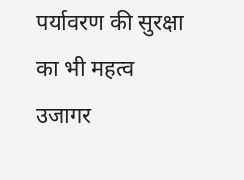पर्यावरण की सुरक्षा का भी महत्व उजागर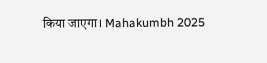किया जाएगा। Mahakumbh 2025